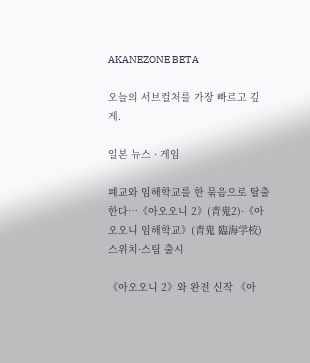AKANEZONE BETA

오늘의 서브컬처를 가장 빠르고 깊게.

일본 뉴스 · 게임

폐교와 임해학교를 한 묶음으로 탈출한다…《아오오니 2》(青鬼2)·《아오오니 임해학교》(青鬼 臨海学校) 스위치·스팀 출시

《아오오니 2》와 완전 신작 《아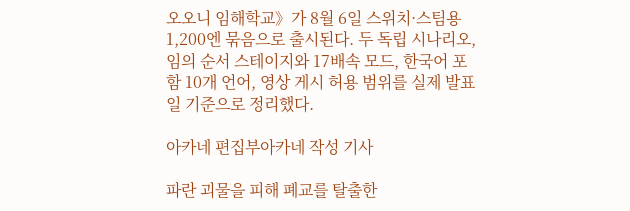오오니 임해학교》가 8월 6일 스위치·스팀용 1,200엔 묶음으로 출시된다. 두 독립 시나리오, 임의 순서 스테이지와 17배속 모드, 한국어 포함 10개 언어, 영상 게시 허용 범위를 실제 발표일 기준으로 정리했다.

아카네 편집부아카네 작성 기사

파란 괴물을 피해 폐교를 탈출한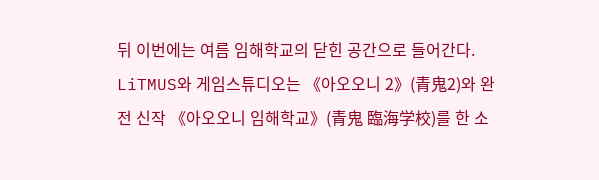뒤 이번에는 여름 임해학교의 닫힌 공간으로 들어간다. LiTMUS와 게임스튜디오는 《아오오니 2》(青鬼2)와 완전 신작 《아오오니 임해학교》(青鬼 臨海学校)를 한 소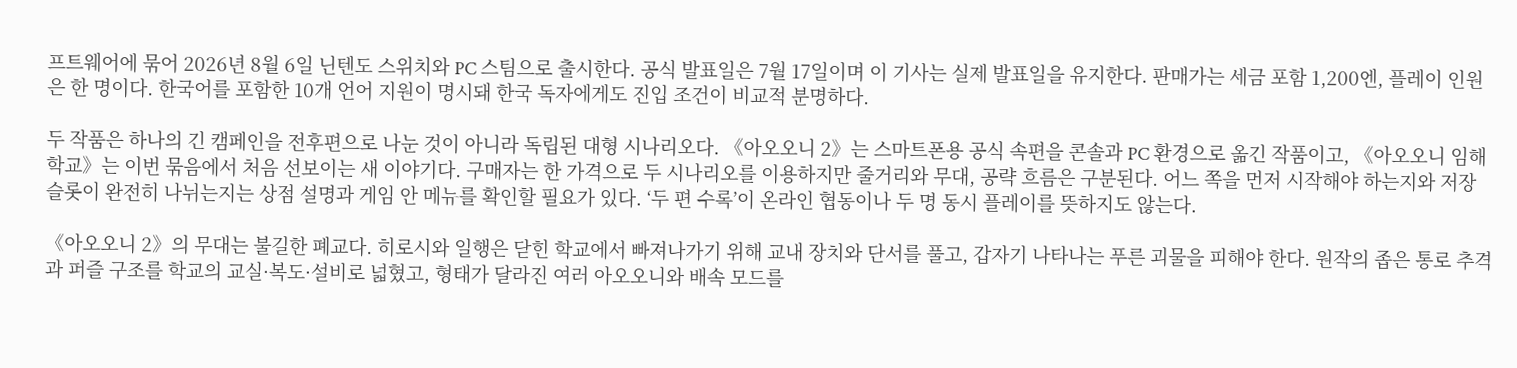프트웨어에 묶어 2026년 8월 6일 닌텐도 스위치와 PC 스팀으로 출시한다. 공식 발표일은 7월 17일이며 이 기사는 실제 발표일을 유지한다. 판매가는 세금 포함 1,200엔, 플레이 인원은 한 명이다. 한국어를 포함한 10개 언어 지원이 명시돼 한국 독자에게도 진입 조건이 비교적 분명하다.

두 작품은 하나의 긴 캠페인을 전후편으로 나눈 것이 아니라 독립된 대형 시나리오다. 《아오오니 2》는 스마트폰용 공식 속편을 콘솔과 PC 환경으로 옮긴 작품이고, 《아오오니 임해학교》는 이번 묶음에서 처음 선보이는 새 이야기다. 구매자는 한 가격으로 두 시나리오를 이용하지만 줄거리와 무대, 공략 흐름은 구분된다. 어느 쪽을 먼저 시작해야 하는지와 저장 슬롯이 완전히 나뉘는지는 상점 설명과 게임 안 메뉴를 확인할 필요가 있다. ‘두 편 수록’이 온라인 협동이나 두 명 동시 플레이를 뜻하지도 않는다.

《아오오니 2》의 무대는 불길한 폐교다. 히로시와 일행은 닫힌 학교에서 빠져나가기 위해 교내 장치와 단서를 풀고, 갑자기 나타나는 푸른 괴물을 피해야 한다. 원작의 좁은 통로 추격과 퍼즐 구조를 학교의 교실·복도·설비로 넓혔고, 형태가 달라진 여러 아오오니와 배속 모드를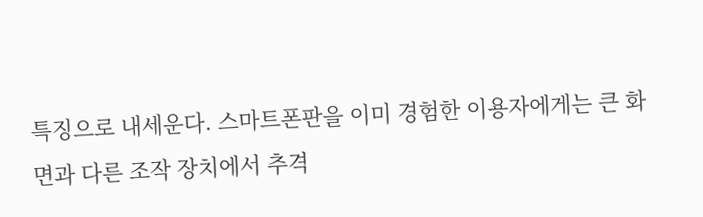특징으로 내세운다. 스마트폰판을 이미 경험한 이용자에게는 큰 화면과 다른 조작 장치에서 추격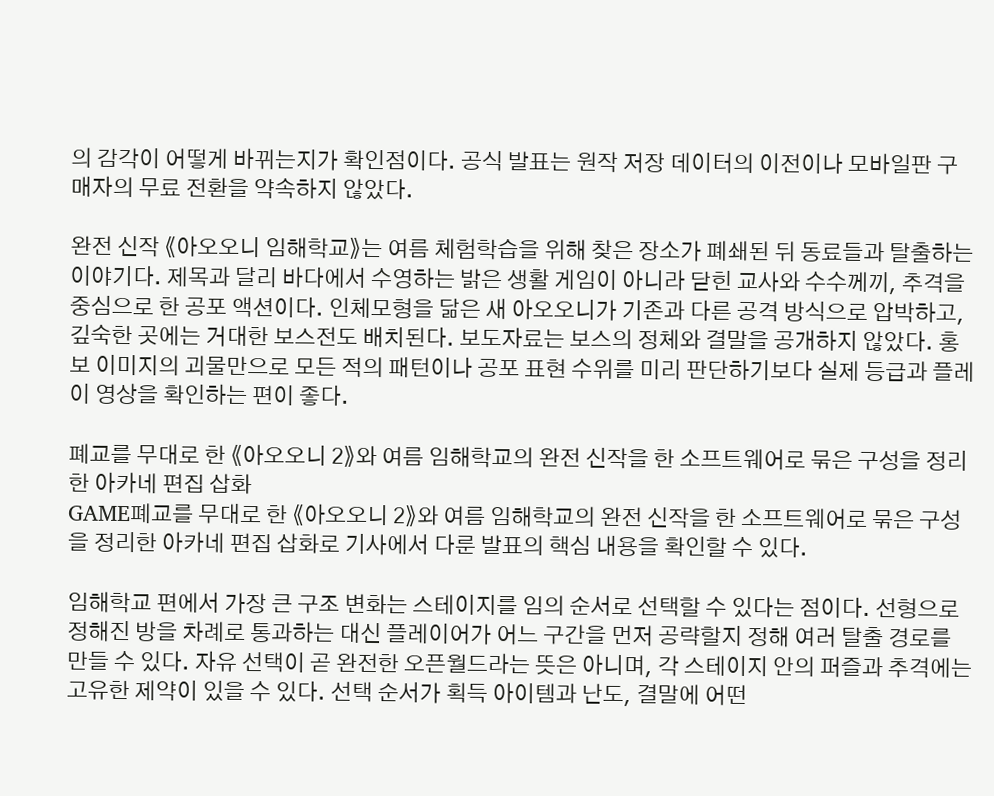의 감각이 어떻게 바뀌는지가 확인점이다. 공식 발표는 원작 저장 데이터의 이전이나 모바일판 구매자의 무료 전환을 약속하지 않았다.

완전 신작 《아오오니 임해학교》는 여름 체험학습을 위해 찾은 장소가 폐쇄된 뒤 동료들과 탈출하는 이야기다. 제목과 달리 바다에서 수영하는 밝은 생활 게임이 아니라 닫힌 교사와 수수께끼, 추격을 중심으로 한 공포 액션이다. 인체모형을 닮은 새 아오오니가 기존과 다른 공격 방식으로 압박하고, 깊숙한 곳에는 거대한 보스전도 배치된다. 보도자료는 보스의 정체와 결말을 공개하지 않았다. 홍보 이미지의 괴물만으로 모든 적의 패턴이나 공포 표현 수위를 미리 판단하기보다 실제 등급과 플레이 영상을 확인하는 편이 좋다.

폐교를 무대로 한 《아오오니 2》와 여름 임해학교의 완전 신작을 한 소프트웨어로 묶은 구성을 정리한 아카네 편집 삽화
GAME폐교를 무대로 한 《아오오니 2》와 여름 임해학교의 완전 신작을 한 소프트웨어로 묶은 구성을 정리한 아카네 편집 삽화로 기사에서 다룬 발표의 핵심 내용을 확인할 수 있다.

임해학교 편에서 가장 큰 구조 변화는 스테이지를 임의 순서로 선택할 수 있다는 점이다. 선형으로 정해진 방을 차례로 통과하는 대신 플레이어가 어느 구간을 먼저 공략할지 정해 여러 탈출 경로를 만들 수 있다. 자유 선택이 곧 완전한 오픈월드라는 뜻은 아니며, 각 스테이지 안의 퍼즐과 추격에는 고유한 제약이 있을 수 있다. 선택 순서가 획득 아이템과 난도, 결말에 어떤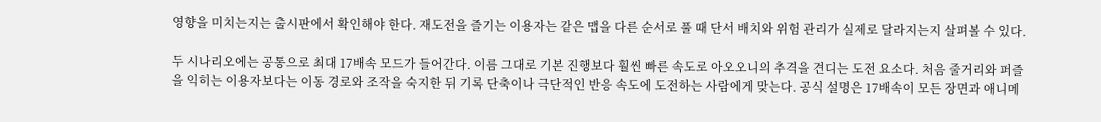영향을 미치는지는 출시판에서 확인해야 한다. 재도전을 즐기는 이용자는 같은 맵을 다른 순서로 풀 때 단서 배치와 위험 관리가 실제로 달라지는지 살펴볼 수 있다.

두 시나리오에는 공통으로 최대 17배속 모드가 들어간다. 이름 그대로 기본 진행보다 훨씬 빠른 속도로 아오오니의 추격을 견디는 도전 요소다. 처음 줄거리와 퍼즐을 익히는 이용자보다는 이동 경로와 조작을 숙지한 뒤 기록 단축이나 극단적인 반응 속도에 도전하는 사람에게 맞는다. 공식 설명은 17배속이 모든 장면과 애니메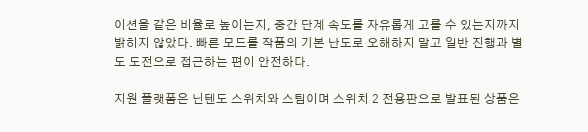이션을 같은 비율로 높이는지, 중간 단계 속도를 자유롭게 고를 수 있는지까지 밝히지 않았다. 빠른 모드를 작품의 기본 난도로 오해하지 말고 일반 진행과 별도 도전으로 접근하는 편이 안전하다.

지원 플랫폼은 닌텐도 스위치와 스팀이며 스위치 2 전용판으로 발표된 상품은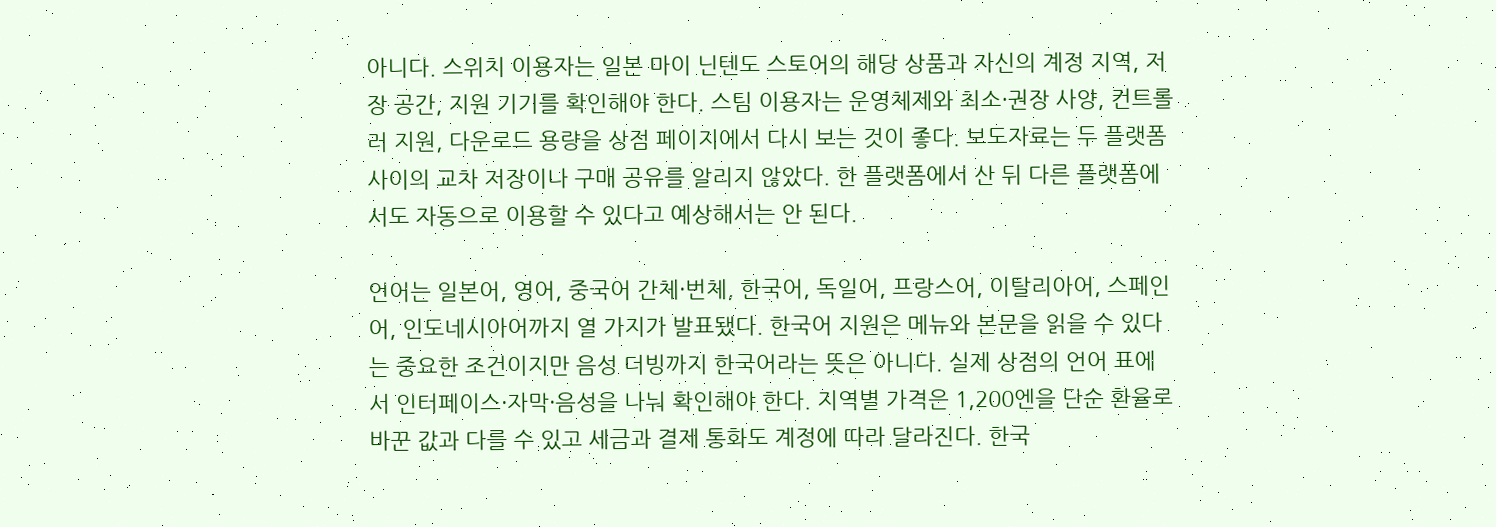아니다. 스위치 이용자는 일본 마이 닌텐도 스토어의 해당 상품과 자신의 계정 지역, 저장 공간, 지원 기기를 확인해야 한다. 스팀 이용자는 운영체제와 최소·권장 사양, 컨트롤러 지원, 다운로드 용량을 상점 페이지에서 다시 보는 것이 좋다. 보도자료는 두 플랫폼 사이의 교차 저장이나 구매 공유를 알리지 않았다. 한 플랫폼에서 산 뒤 다른 플랫폼에서도 자동으로 이용할 수 있다고 예상해서는 안 된다.

언어는 일본어, 영어, 중국어 간체·번체, 한국어, 독일어, 프랑스어, 이탈리아어, 스페인어, 인도네시아어까지 열 가지가 발표됐다. 한국어 지원은 메뉴와 본문을 읽을 수 있다는 중요한 조건이지만 음성 더빙까지 한국어라는 뜻은 아니다. 실제 상점의 언어 표에서 인터페이스·자막·음성을 나눠 확인해야 한다. 지역별 가격은 1,200엔을 단순 환율로 바꾼 값과 다를 수 있고 세금과 결제 통화도 계정에 따라 달라진다. 한국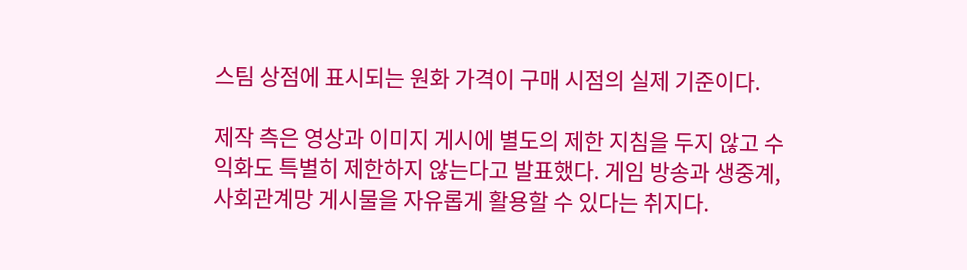스팀 상점에 표시되는 원화 가격이 구매 시점의 실제 기준이다.

제작 측은 영상과 이미지 게시에 별도의 제한 지침을 두지 않고 수익화도 특별히 제한하지 않는다고 발표했다. 게임 방송과 생중계, 사회관계망 게시물을 자유롭게 활용할 수 있다는 취지다.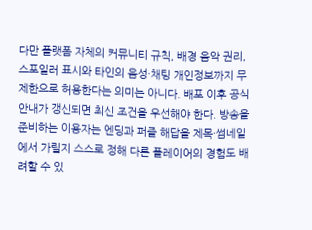다만 플랫폼 자체의 커뮤니티 규칙, 배경 음악 권리, 스포일러 표시와 타인의 음성·채팅 개인정보까지 무제한으로 허용한다는 의미는 아니다. 배포 이후 공식 안내가 갱신되면 최신 조건을 우선해야 한다. 방송을 준비하는 이용자는 엔딩과 퍼즐 해답을 제목·썸네일에서 가릴지 스스로 정해 다른 플레이어의 경험도 배려할 수 있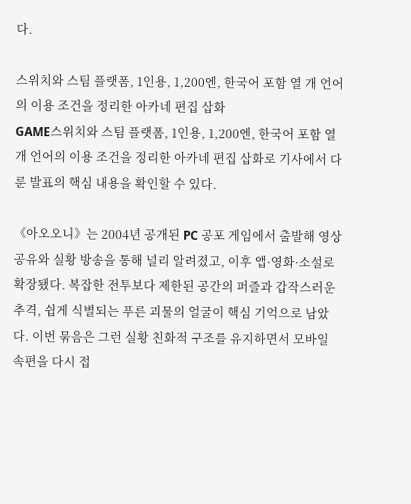다.

스위치와 스팀 플랫폼, 1인용, 1,200엔, 한국어 포함 열 개 언어의 이용 조건을 정리한 아카네 편집 삽화
GAME스위치와 스팀 플랫폼, 1인용, 1,200엔, 한국어 포함 열 개 언어의 이용 조건을 정리한 아카네 편집 삽화로 기사에서 다룬 발표의 핵심 내용을 확인할 수 있다.

《아오오니》는 2004년 공개된 PC 공포 게임에서 출발해 영상 공유와 실황 방송을 통해 널리 알려졌고, 이후 앱·영화·소설로 확장됐다. 복잡한 전투보다 제한된 공간의 퍼즐과 갑작스러운 추격, 쉽게 식별되는 푸른 괴물의 얼굴이 핵심 기억으로 남았다. 이번 묶음은 그런 실황 친화적 구조를 유지하면서 모바일 속편을 다시 접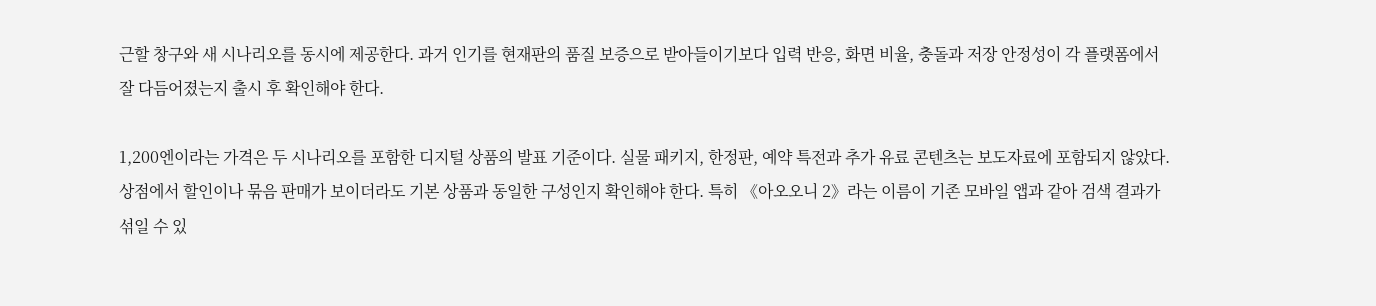근할 창구와 새 시나리오를 동시에 제공한다. 과거 인기를 현재판의 품질 보증으로 받아들이기보다 입력 반응, 화면 비율, 충돌과 저장 안정성이 각 플랫폼에서 잘 다듬어졌는지 출시 후 확인해야 한다.

1,200엔이라는 가격은 두 시나리오를 포함한 디지털 상품의 발표 기준이다. 실물 패키지, 한정판, 예약 특전과 추가 유료 콘텐츠는 보도자료에 포함되지 않았다. 상점에서 할인이나 묶음 판매가 보이더라도 기본 상품과 동일한 구성인지 확인해야 한다. 특히 《아오오니 2》라는 이름이 기존 모바일 앱과 같아 검색 결과가 섞일 수 있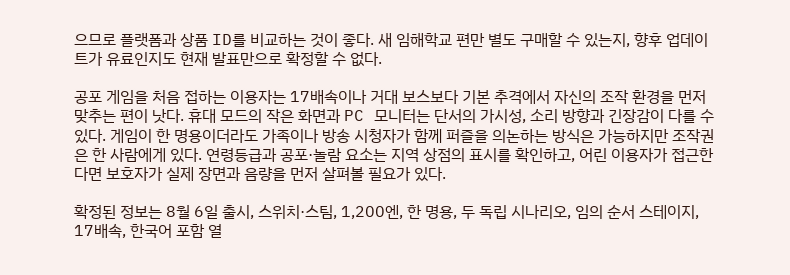으므로 플랫폼과 상품 ID를 비교하는 것이 좋다. 새 임해학교 편만 별도 구매할 수 있는지, 향후 업데이트가 유료인지도 현재 발표만으로 확정할 수 없다.

공포 게임을 처음 접하는 이용자는 17배속이나 거대 보스보다 기본 추격에서 자신의 조작 환경을 먼저 맞추는 편이 낫다. 휴대 모드의 작은 화면과 PC 모니터는 단서의 가시성, 소리 방향과 긴장감이 다를 수 있다. 게임이 한 명용이더라도 가족이나 방송 시청자가 함께 퍼즐을 의논하는 방식은 가능하지만 조작권은 한 사람에게 있다. 연령등급과 공포·놀람 요소는 지역 상점의 표시를 확인하고, 어린 이용자가 접근한다면 보호자가 실제 장면과 음량을 먼저 살펴볼 필요가 있다.

확정된 정보는 8월 6일 출시, 스위치·스팀, 1,200엔, 한 명용, 두 독립 시나리오, 임의 순서 스테이지, 17배속, 한국어 포함 열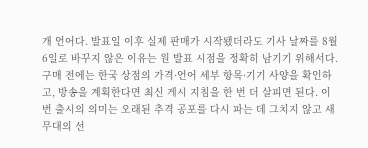개 언어다. 발표일 이후 실제 판매가 시작됐더라도 기사 날짜를 8월 6일로 바꾸지 않은 이유는 원 발표 시점을 정확히 남기기 위해서다. 구매 전에는 한국 상점의 가격·언어 세부 항목·기기 사양을 확인하고, 방송을 계획한다면 최신 게시 지침을 한 번 더 살피면 된다. 이번 출시의 의미는 오래된 추격 공포를 다시 파는 데 그치지 않고 새 무대의 선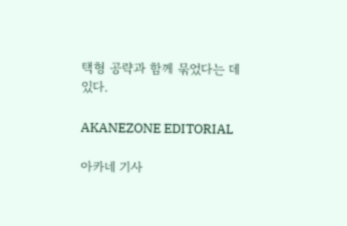택형 공략과 함께 묶었다는 데 있다.

AKANEZONE EDITORIAL

아카네 기사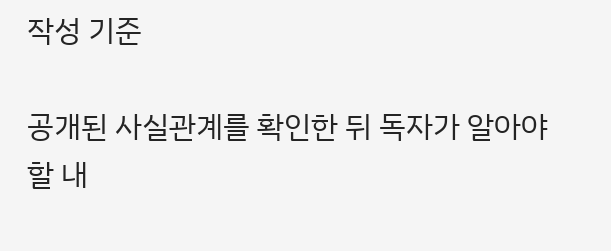작성 기준

공개된 사실관계를 확인한 뒤 독자가 알아야 할 내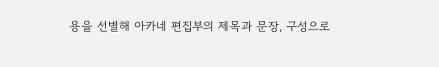용을 선별해 아카네 편집부의 제목과 문장, 구성으로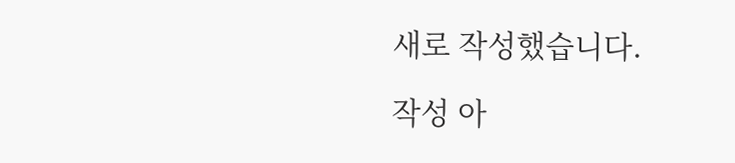새로 작성했습니다.

작성 아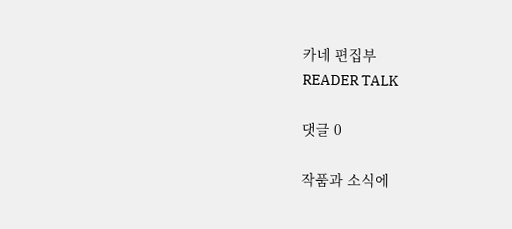카네 편집부
READER TALK

댓글 0

작품과 소식에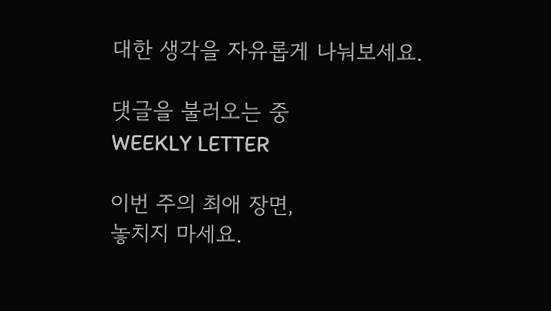대한 생각을 자유롭게 나눠보세요.

댓글을 불러오는 중
WEEKLY LETTER

이번 주의 최애 장면,
놓치지 마세요.